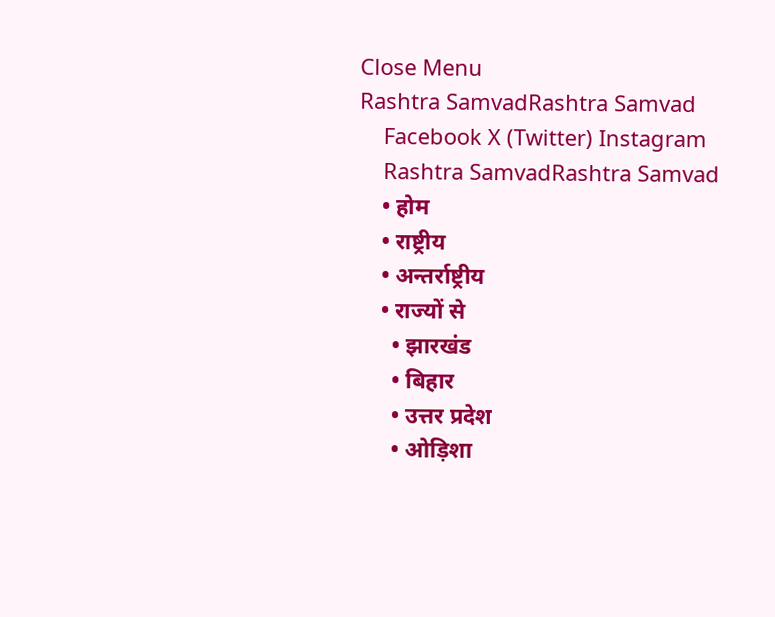Close Menu
Rashtra SamvadRashtra Samvad
    Facebook X (Twitter) Instagram
    Rashtra SamvadRashtra Samvad
    • होम
    • राष्ट्रीय
    • अन्तर्राष्ट्रीय
    • राज्यों से
      • झारखंड
      • बिहार
      • उत्तर प्रदेश
      • ओड़िशा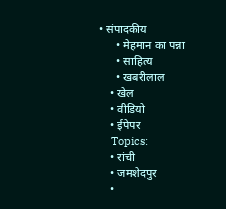• संपादकीय
      • मेहमान का पन्ना
      • साहित्य
      • खबरीलाल
    • खेल
    • वीडियो
    • ईपेपर
    Topics:
    • रांची
    • जमशेदपुर
    •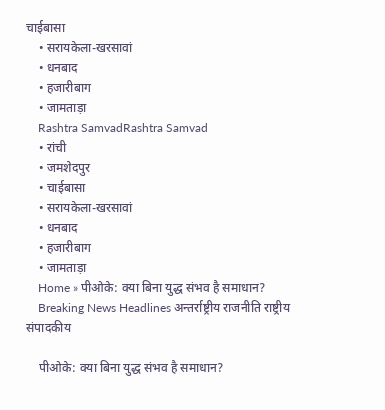चाईबासा
    • सरायकेला-खरसावां
    • धनबाद
    • हजारीबाग
    • जामताड़ा
    Rashtra SamvadRashtra Samvad
    • रांची
    • जमशेदपुर
    • चाईबासा
    • सरायकेला-खरसावां
    • धनबाद
    • हजारीबाग
    • जामताड़ा
    Home » पीओके: क्या बिना युद्ध संभव है समाधान?
    Breaking News Headlines अन्तर्राष्ट्रीय राजनीति राष्ट्रीय संपादकीय

    पीओके: क्या बिना युद्ध संभव है समाधान?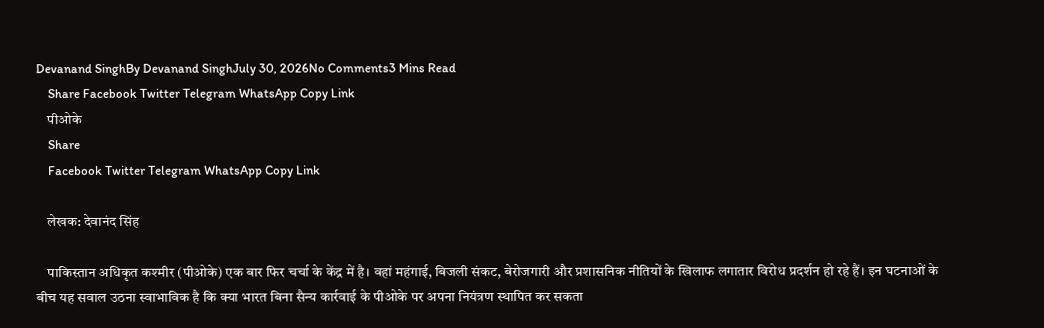Devanand SinghBy Devanand SinghJuly 30, 2026No Comments3 Mins Read
    Share Facebook Twitter Telegram WhatsApp Copy Link
    पीओके
    Share
    Facebook Twitter Telegram WhatsApp Copy Link

    लेखक: देवानंद सिंह

    पाकिस्तान अधिकृत कश्मीर (पीओके) एक बार फिर चर्चा के केंद्र में है। वहां महंगाई, बिजली संकट, बेरोजगारी और प्रशासनिक नीतियों के खिलाफ लगातार विरोध प्रदर्शन हो रहे हैं। इन घटनाओं के बीच यह सवाल उठना स्वाभाविक है कि क्या भारत बिना सैन्य कार्रवाई के पीओके पर अपना नियंत्रण स्थापित कर सकता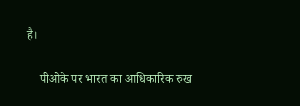है।

    पीओके पर भारत का आधिकारिक रुख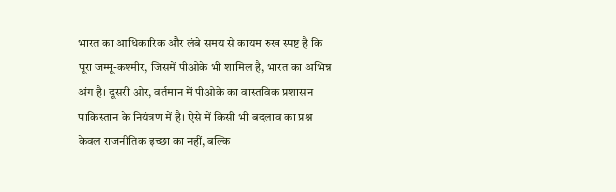भारत का आधिकारिक और लंबे समय से कायम रुख स्पष्ट है कि पूरा जम्मू-कश्मीर, जिसमें पीओके भी शामिल है, भारत का अभिन्न अंग है। दूसरी ओर, वर्तमान में पीओके का वास्तविक प्रशासन पाकिस्तान के नियंत्रण में है। ऐसे में किसी भी बदलाव का प्रश्न केवल राजनीतिक इच्छा का नहीं, बल्कि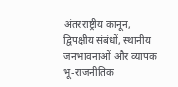अंतरराष्ट्रीय कानून, द्विपक्षीय संबंधों, स्थानीय जनभावनाओं और व्यापक भू-राजनीतिक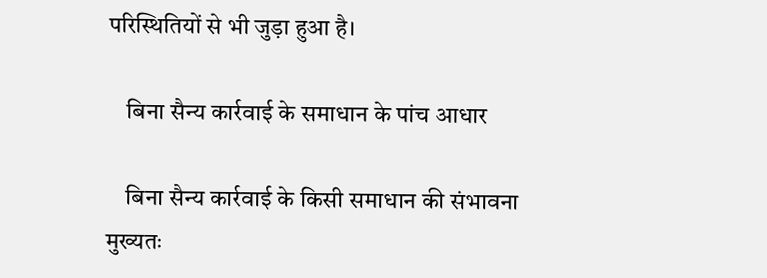परिस्थितियों से भी जुड़ा हुआ है।

    बिना सैन्य कार्रवाई के समाधान के पांच आधार

    बिना सैन्य कार्रवाई के किसी समाधान की संभावना मुख्यतः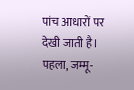पांच आधारों पर देखी जाती है। पहला, जम्मू-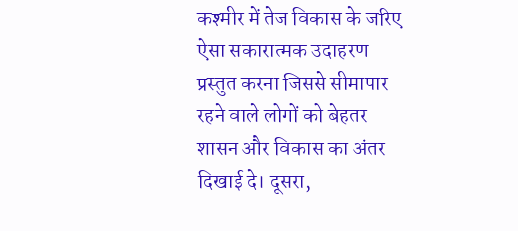कश्मीर में तेज विकास के जरिए ऐसा सकारात्मक उदाहरण प्रस्तुत करना जिससे सीमापार रहने वाले लोगों को बेहतर शासन और विकास का अंतर दिखाई दे। दूसरा,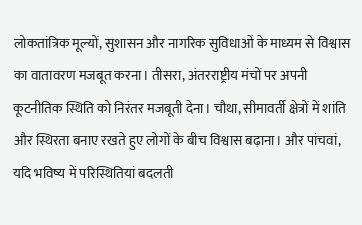लोकतांत्रिक मूल्यों, सुशासन और नागरिक सुविधाओं के माध्यम से विश्वास का वातावरण मजबूत करना। तीसरा, अंतरराष्ट्रीय मंचों पर अपनी कूटनीतिक स्थिति को निरंतर मजबूती देना। चौथा, सीमावर्ती क्षेत्रों में शांति और स्थिरता बनाए रखते हुए लोगों के बीच विश्वास बढ़ाना। और पांचवां, यदि भविष्य में परिस्थितियां बदलती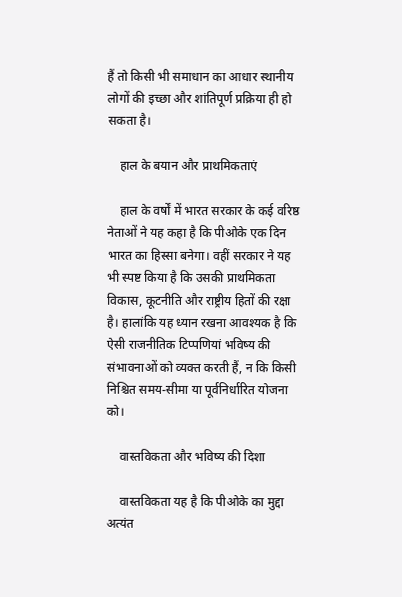हैं तो किसी भी समाधान का आधार स्थानीय लोगों की इच्छा और शांतिपूर्ण प्रक्रिया ही हो सकता है।

    हाल के बयान और प्राथमिकताएं

    हाल के वर्षों में भारत सरकार के कई वरिष्ठ नेताओं ने यह कहा है कि पीओके एक दिन भारत का हिस्सा बनेगा। वहीं सरकार ने यह भी स्पष्ट किया है कि उसकी प्राथमिकता विकास, कूटनीति और राष्ट्रीय हितों की रक्षा है। हालांकि यह ध्यान रखना आवश्यक है कि ऐसी राजनीतिक टिप्पणियां भविष्य की संभावनाओं को व्यक्त करती हैं, न कि किसी निश्चित समय-सीमा या पूर्वनिर्धारित योजना को।

    वास्तविकता और भविष्य की दिशा

    वास्तविकता यह है कि पीओके का मुद्दा अत्यंत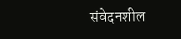संवेदनशील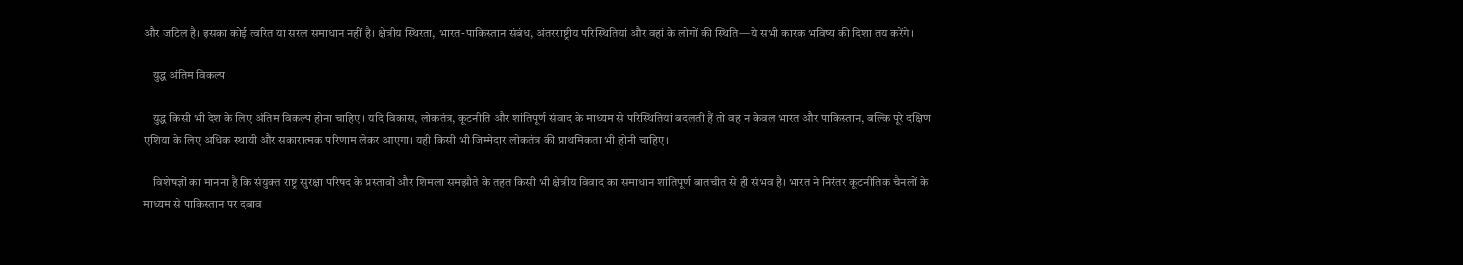और जटिल है। इसका कोई त्वरित या सरल समाधान नहीं है। क्षेत्रीय स्थिरता, भारत-पाकिस्तान संबंध, अंतरराष्ट्रीय परिस्थितियां और वहां के लोगों की स्थिति—ये सभी कारक भविष्य की दिशा तय करेंगे।

    युद्ध अंतिम विकल्प

    युद्ध किसी भी देश के लिए अंतिम विकल्प होना चाहिए। यदि विकास, लोकतंत्र, कूटनीति और शांतिपूर्ण संवाद के माध्यम से परिस्थितियां बदलती हैं तो वह न केवल भारत और पाकिस्तान, बल्कि पूरे दक्षिण एशिया के लिए अधिक स्थायी और सकारात्मक परिणाम लेकर आएगा। यही किसी भी जिम्मेदार लोकतंत्र की प्राथमिकता भी होनी चाहिए।

    विशेषज्ञों का मानना है कि संयुक्त राष्ट्र सुरक्षा परिषद के प्रस्तावों और शिमला समझौते के तहत किसी भी क्षेत्रीय विवाद का समाधान शांतिपूर्ण बातचीत से ही संभव है। भारत ने निरंतर कूटनीतिक चैनलों के माध्यम से पाकिस्तान पर दबाव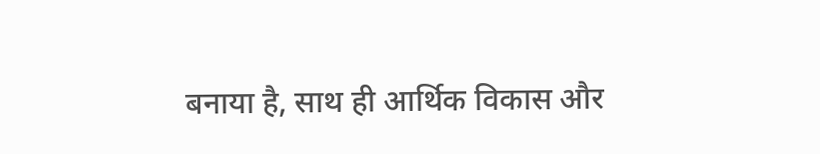बनाया है, साथ ही आर्थिक विकास और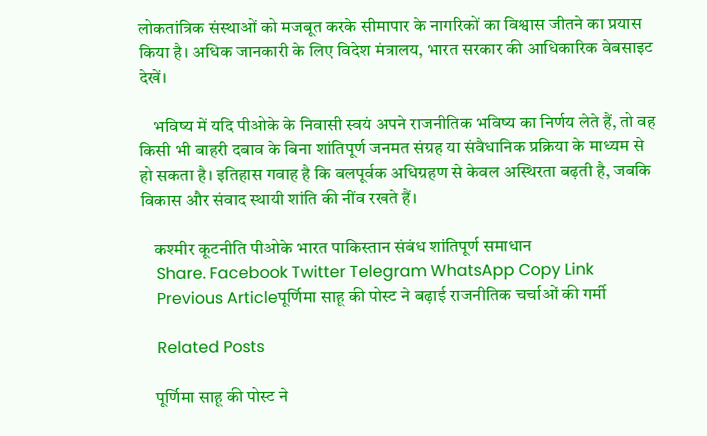लोकतांत्रिक संस्थाओं को मजबूत करके सीमापार के नागरिकों का विश्वास जीतने का प्रयास किया है। अधिक जानकारी के लिए विदेश मंत्रालय, भारत सरकार की आधिकारिक वेबसाइट देखें।

    भविष्य में यदि पीओके के निवासी स्वयं अपने राजनीतिक भविष्य का निर्णय लेते हैं, तो वह किसी भी बाहरी दबाव के बिना शांतिपूर्ण जनमत संग्रह या संवैधानिक प्रक्रिया के माध्यम से हो सकता है। इतिहास गवाह है कि बलपूर्वक अधिग्रहण से केवल अस्थिरता बढ़ती है, जबकि विकास और संवाद स्थायी शांति की नींव रखते हैं।

    कश्मीर कूटनीति पीओके भारत पाकिस्तान संबंध शांतिपूर्ण समाधान
    Share. Facebook Twitter Telegram WhatsApp Copy Link
    Previous Articleपूर्णिमा साहू की पोस्ट ने बढ़ाई राजनीतिक चर्चाओं की गर्मी

    Related Posts

    पूर्णिमा साहू की पोस्ट ने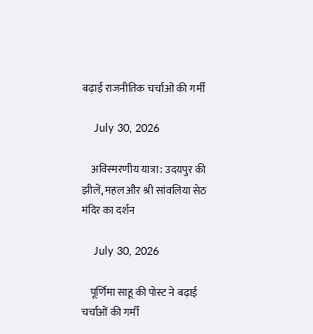बढ़ाई राजनीतिक चर्चाओं की गर्मी

    July 30, 2026

    अविस्मरणीय यात्रा: उदयपुर की झीलें, महल और श्री सांवलिया सेठ मंदिर का दर्शन

    July 30, 2026

    पूर्णिमा साहू की पोस्ट ने बढ़ाई चर्चाओं की गर्मी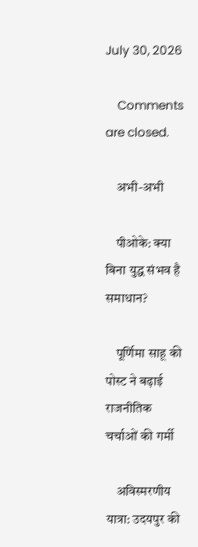July 30, 2026

    Comments are closed.

    अभी-अभी

    पीओके: क्या बिना युद्ध संभव है समाधान?

    पूर्णिमा साहू की पोस्ट ने बढ़ाई राजनीतिक चर्चाओं की गर्मी

    अविस्मरणीय यात्रा: उदयपुर की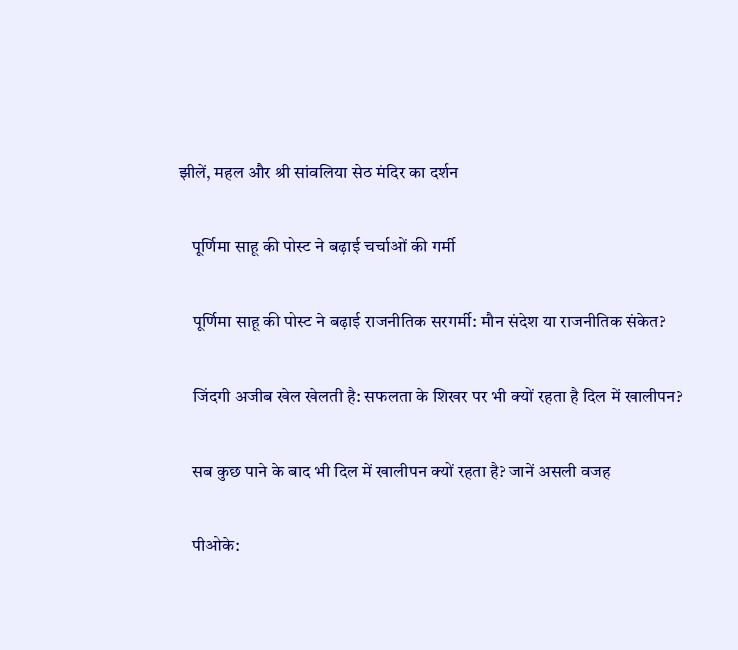झीलें, महल और श्री सांवलिया सेठ मंदिर का दर्शन

    पूर्णिमा साहू की पोस्ट ने बढ़ाई चर्चाओं की गर्मी

    पूर्णिमा साहू की पोस्ट ने बढ़ाई राजनीतिक सरगर्मी: मौन संदेश या राजनीतिक संकेत?

    जिंदगी अजीब खेल खेलती है: सफलता के शिखर पर भी क्यों रहता है दिल में खालीपन?

    सब कुछ पाने के बाद भी दिल में खालीपन क्यों रहता है? जानें असली वजह

    पीओके: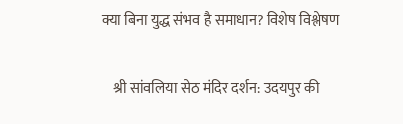क्या बिना युद्ध संभव है समाधान? विशेष विश्लेषण

    श्री सांवलिया सेठ मंदिर दर्शन: उदयपुर की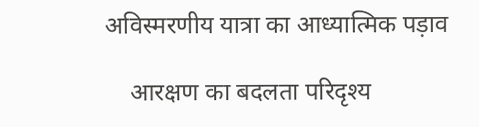अविस्मरणीय यात्रा का आध्यात्मिक पड़ाव

    आरक्षण का बदलता परिदृश्य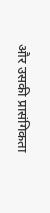और उसकी प्रासंगिकता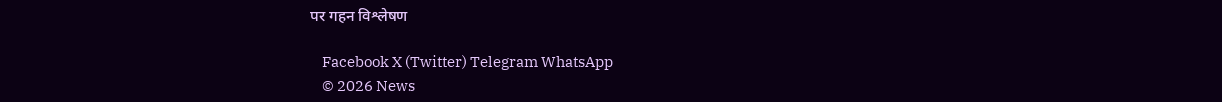पर गहन विश्लेषण

    Facebook X (Twitter) Telegram WhatsApp
    © 2026 News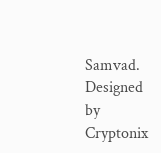Samvad. Designed by Cryptonix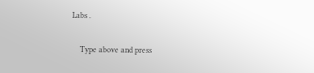Labs .

    Type above and press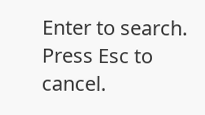Enter to search. Press Esc to cancel.